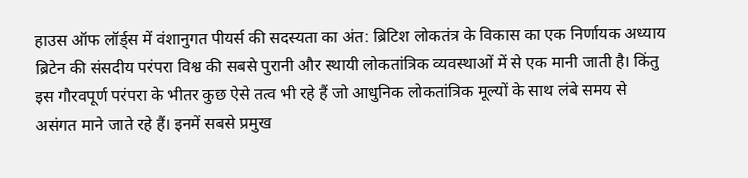हाउस ऑफ लॉर्ड्स में वंशानुगत पीयर्स की सदस्यता का अंत: ब्रिटिश लोकतंत्र के विकास का एक निर्णायक अध्याय ब्रिटेन की संसदीय परंपरा विश्व की सबसे पुरानी और स्थायी लोकतांत्रिक व्यवस्थाओं में से एक मानी जाती है। किंतु इस गौरवपूर्ण परंपरा के भीतर कुछ ऐसे तत्व भी रहे हैं जो आधुनिक लोकतांत्रिक मूल्यों के साथ लंबे समय से असंगत माने जाते रहे हैं। इनमें सबसे प्रमुख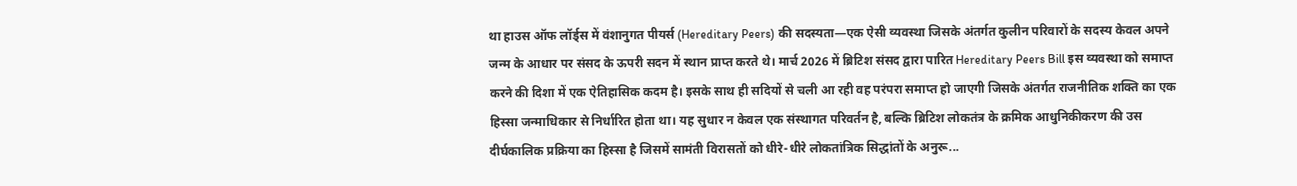था हाउस ऑफ लॉर्ड्स में वंशानुगत पीयर्स (Hereditary Peers) की सदस्यता—एक ऐसी व्यवस्था जिसके अंतर्गत कुलीन परिवारों के सदस्य केवल अपने जन्म के आधार पर संसद के ऊपरी सदन में स्थान प्राप्त करते थे। मार्च 2026 में ब्रिटिश संसद द्वारा पारित Hereditary Peers Bill इस व्यवस्था को समाप्त करने की दिशा में एक ऐतिहासिक कदम है। इसके साथ ही सदियों से चली आ रही वह परंपरा समाप्त हो जाएगी जिसके अंतर्गत राजनीतिक शक्ति का एक हिस्सा जन्माधिकार से निर्धारित होता था। यह सुधार न केवल एक संस्थागत परिवर्तन है, बल्कि ब्रिटिश लोकतंत्र के क्रमिक आधुनिकीकरण की उस दीर्घकालिक प्रक्रिया का हिस्सा है जिसमें सामंती विरासतों को धीरे-धीरे लोकतांत्रिक सिद्धांतों के अनुरू...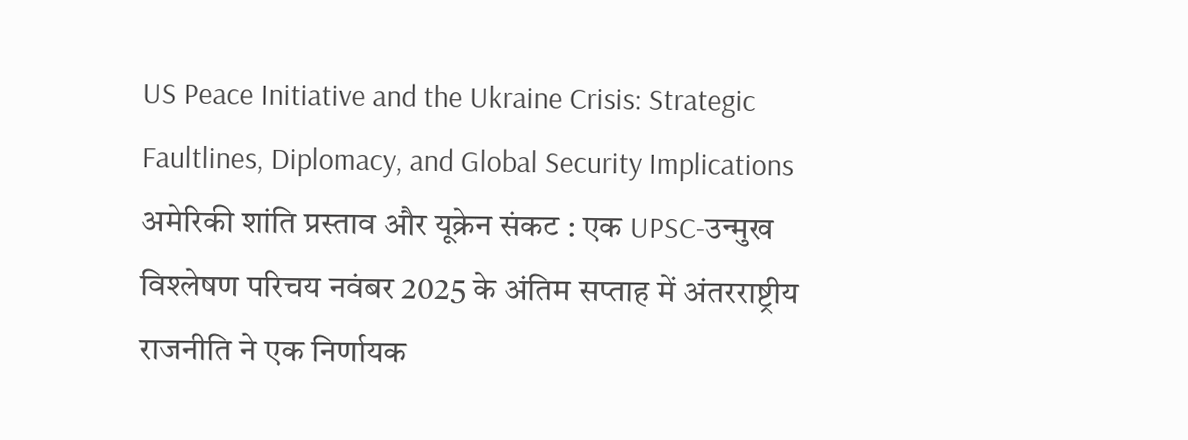US Peace Initiative and the Ukraine Crisis: Strategic Faultlines, Diplomacy, and Global Security Implications
अमेरिकी शांति प्रस्ताव और यूक्रेन संकट : एक UPSC-उन्मुख विश्लेषण परिचय नवंबर 2025 के अंतिम सप्ताह में अंतरराष्ट्रीय राजनीति ने एक निर्णायक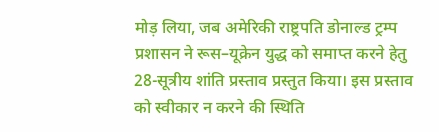मोड़ लिया, जब अमेरिकी राष्ट्रपति डोनाल्ड ट्रम्प प्रशासन ने रूस–यूक्रेन युद्ध को समाप्त करने हेतु 28-सूत्रीय शांति प्रस्ताव प्रस्तुत किया। इस प्रस्ताव को स्वीकार न करने की स्थिति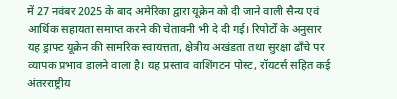में 27 नवंबर 2025 के बाद अमेरिका द्वारा यूक्रेन को दी जाने वाली सैन्य एवं आर्थिक सहायता समाप्त करने की चेतावनी भी दे दी गई। रिपोर्टों के अनुसार यह ड्राफ्ट यूक्रेन की सामरिक स्वायत्तता, क्षेत्रीय अखंडता तथा सुरक्षा ढाँचे पर व्यापक प्रभाव डालने वाला है। यह प्रस्ताव वाशिंगटन पोस्ट, रॉयटर्स सहित कई अंतरराष्ट्रीय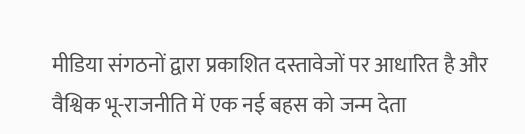मीडिया संगठनों द्वारा प्रकाशित दस्तावेजों पर आधारित है और वैश्विक भू-राजनीति में एक नई बहस को जन्म देता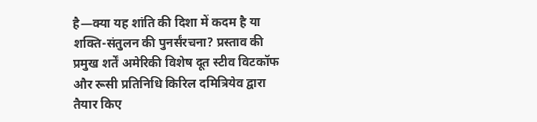है—क्या यह शांति की दिशा में कदम है या शक्ति-संतुलन की पुनर्संरचना? प्रस्ताव की प्रमुख शर्तें अमेरिकी विशेष दूत स्टीव विटकॉफ और रूसी प्रतिनिधि किरिल दमित्रियेव द्वारा तैयार किए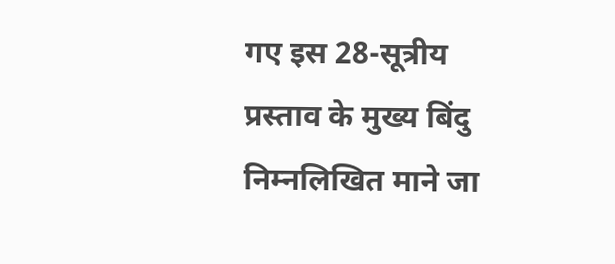गए इस 28-सूत्रीय प्रस्ताव के मुख्य बिंदु निम्नलिखित माने जा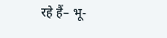रहे हैं– भू-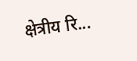क्षेत्रीय रि...